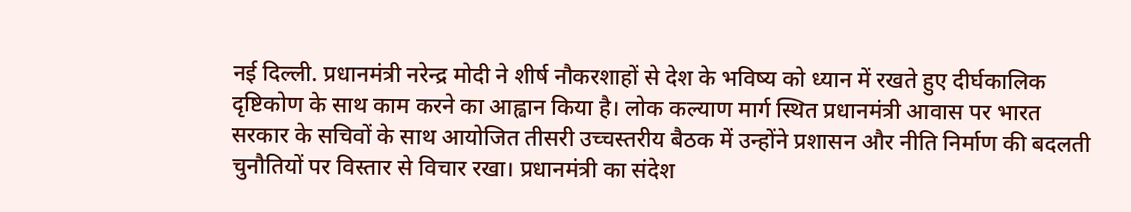नई दिल्ली. प्रधानमंत्री नरेन्द्र मोदी ने शीर्ष नौकरशाहों से देश के भविष्य को ध्यान में रखते हुए दीर्घकालिक दृष्टिकोण के साथ काम करने का आह्वान किया है। लोक कल्याण मार्ग स्थित प्रधानमंत्री आवास पर भारत सरकार के सचिवों के साथ आयोजित तीसरी उच्चस्तरीय बैठक में उन्होंने प्रशासन और नीति निर्माण की बदलती चुनौतियों पर विस्तार से विचार रखा। प्रधानमंत्री का संदेश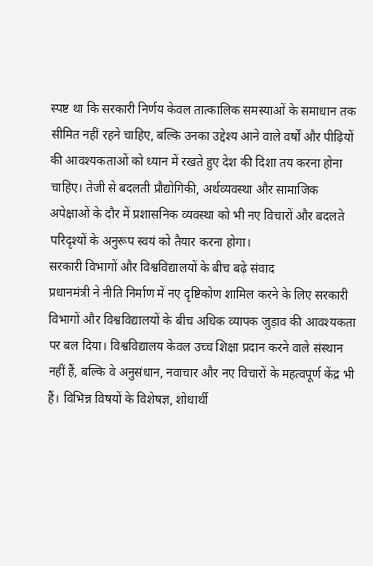स्पष्ट था कि सरकारी निर्णय केवल तात्कालिक समस्याओं के समाधान तक सीमित नहीं रहने चाहिए, बल्कि उनका उद्देश्य आने वाले वर्षों और पीढ़ियों की आवश्यकताओं को ध्यान में रखते हुए देश की दिशा तय करना होना चाहिए। तेजी से बदलती प्रौद्योगिकी, अर्थव्यवस्था और सामाजिक अपेक्षाओं के दौर में प्रशासनिक व्यवस्था को भी नए विचारों और बदलते परिदृश्यों के अनुरूप स्वयं को तैयार करना होगा।
सरकारी विभागों और विश्वविद्यालयों के बीच बढ़े संवाद
प्रधानमंत्री ने नीति निर्माण में नए दृष्टिकोण शामिल करने के लिए सरकारी विभागों और विश्वविद्यालयों के बीच अधिक व्यापक जुड़ाव की आवश्यकता पर बल दिया। विश्वविद्यालय केवल उच्च शिक्षा प्रदान करने वाले संस्थान नहीं हैं, बल्कि वे अनुसंधान, नवाचार और नए विचारों के महत्वपूर्ण केंद्र भी हैं। विभिन्न विषयों के विशेषज्ञ, शोधार्थी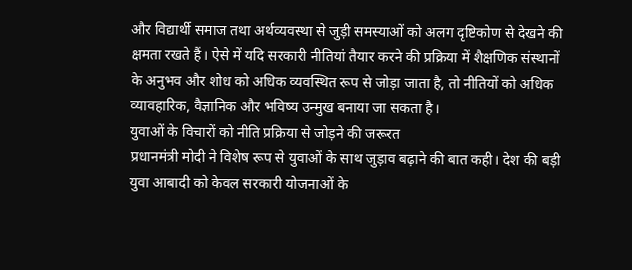और विद्यार्थी समाज तथा अर्थव्यवस्था से जुड़ी समस्याओं को अलग दृष्टिकोण से देखने की क्षमता रखते हैं। ऐसे में यदि सरकारी नीतियां तैयार करने की प्रक्रिया में शैक्षणिक संस्थानों के अनुभव और शोध को अधिक व्यवस्थित रूप से जोड़ा जाता है, तो नीतियों को अधिक व्यावहारिक, वैज्ञानिक और भविष्य उन्मुख बनाया जा सकता है।
युवाओं के विचारों को नीति प्रक्रिया से जोड़ने की जरूरत
प्रधानमंत्री मोदी ने विशेष रूप से युवाओं के साथ जुड़ाव बढ़ाने की बात कही। देश की बड़ी युवा आबादी को केवल सरकारी योजनाओं के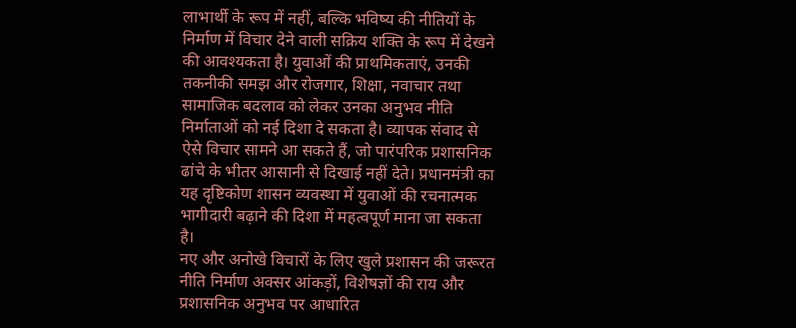लाभार्थी के रूप में नहीं, बल्कि भविष्य की नीतियों के निर्माण में विचार देने वाली सक्रिय शक्ति के रूप में देखने की आवश्यकता है। युवाओं की प्राथमिकताएं, उनकी तकनीकी समझ और रोजगार, शिक्षा, नवाचार तथा सामाजिक बदलाव को लेकर उनका अनुभव नीति निर्माताओं को नई दिशा दे सकता है। व्यापक संवाद से ऐसे विचार सामने आ सकते हैं, जो पारंपरिक प्रशासनिक ढांचे के भीतर आसानी से दिखाई नहीं देते। प्रधानमंत्री का यह दृष्टिकोण शासन व्यवस्था में युवाओं की रचनात्मक भागीदारी बढ़ाने की दिशा में महत्वपूर्ण माना जा सकता है।
नए और अनोखे विचारों के लिए खुले प्रशासन की जरूरत
नीति निर्माण अक्सर आंकड़ों, विशेषज्ञों की राय और प्रशासनिक अनुभव पर आधारित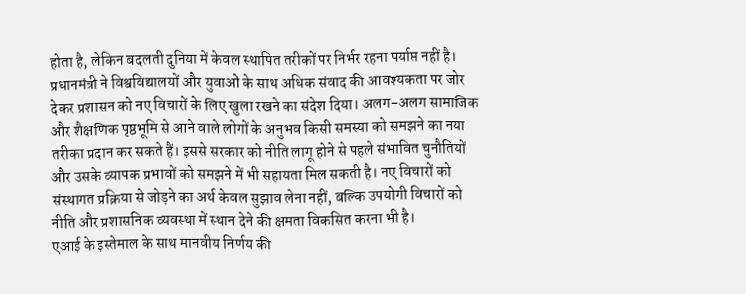होता है, लेकिन बदलती दुनिया में केवल स्थापित तरीकों पर निर्भर रहना पर्याप्त नहीं है। प्रधानमंत्री ने विश्वविद्यालयों और युवाओं के साथ अधिक संवाद की आवश्यकता पर जोर देकर प्रशासन को नए विचारों के लिए खुला रखने का संदेश दिया। अलग-अलग सामाजिक और शैक्षणिक पृष्ठभूमि से आने वाले लोगों के अनुभव किसी समस्या को समझने का नया तरीका प्रदान कर सकते हैं। इससे सरकार को नीति लागू होने से पहले संभावित चुनौतियों और उसके व्यापक प्रभावों को समझने में भी सहायता मिल सकती है। नए विचारों को संस्थागत प्रक्रिया से जोड़ने का अर्थ केवल सुझाव लेना नहीं, बल्कि उपयोगी विचारों को नीति और प्रशासनिक व्यवस्था में स्थान देने की क्षमता विकसित करना भी है।
एआई के इस्तेमाल के साथ मानवीय निर्णय की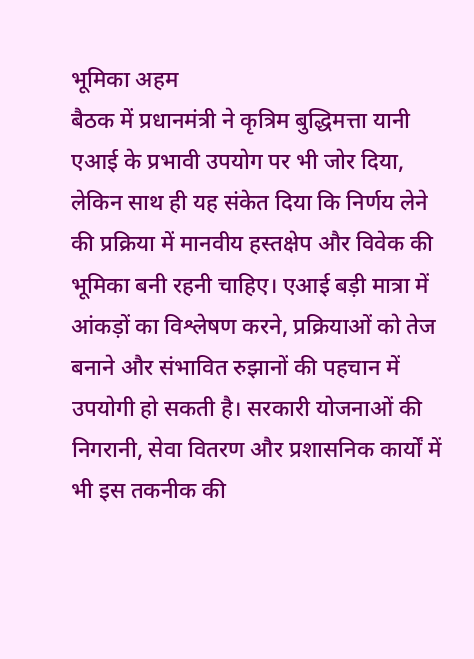भूमिका अहम
बैठक में प्रधानमंत्री ने कृत्रिम बुद्धिमत्ता यानी एआई के प्रभावी उपयोग पर भी जोर दिया, लेकिन साथ ही यह संकेत दिया कि निर्णय लेने की प्रक्रिया में मानवीय हस्तक्षेप और विवेक की भूमिका बनी रहनी चाहिए। एआई बड़ी मात्रा में आंकड़ों का विश्लेषण करने, प्रक्रियाओं को तेज बनाने और संभावित रुझानों की पहचान में उपयोगी हो सकती है। सरकारी योजनाओं की निगरानी, सेवा वितरण और प्रशासनिक कार्यों में भी इस तकनीक की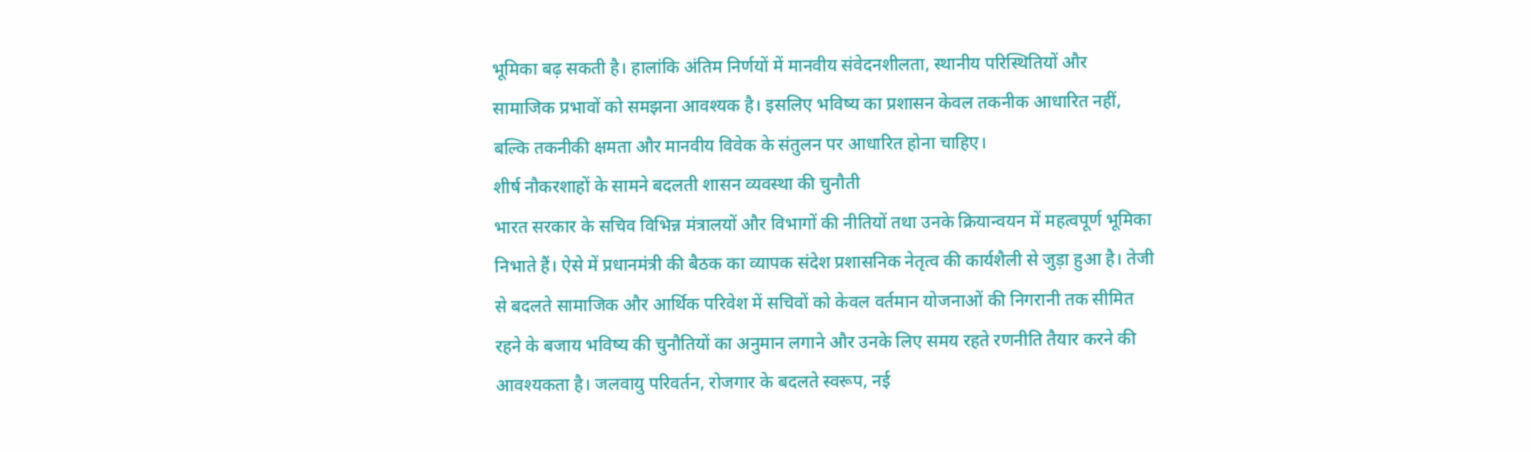भूमिका बढ़ सकती है। हालांकि अंतिम निर्णयों में मानवीय संवेदनशीलता, स्थानीय परिस्थितियों और सामाजिक प्रभावों को समझना आवश्यक है। इसलिए भविष्य का प्रशासन केवल तकनीक आधारित नहीं, बल्कि तकनीकी क्षमता और मानवीय विवेक के संतुलन पर आधारित होना चाहिए।
शीर्ष नौकरशाहों के सामने बदलती शासन व्यवस्था की चुनौती
भारत सरकार के सचिव विभिन्न मंत्रालयों और विभागों की नीतियों तथा उनके क्रियान्वयन में महत्वपूर्ण भूमिका निभाते हैं। ऐसे में प्रधानमंत्री की बैठक का व्यापक संदेश प्रशासनिक नेतृत्व की कार्यशैली से जुड़ा हुआ है। तेजी से बदलते सामाजिक और आर्थिक परिवेश में सचिवों को केवल वर्तमान योजनाओं की निगरानी तक सीमित रहने के बजाय भविष्य की चुनौतियों का अनुमान लगाने और उनके लिए समय रहते रणनीति तैयार करने की आवश्यकता है। जलवायु परिवर्तन, रोजगार के बदलते स्वरूप, नई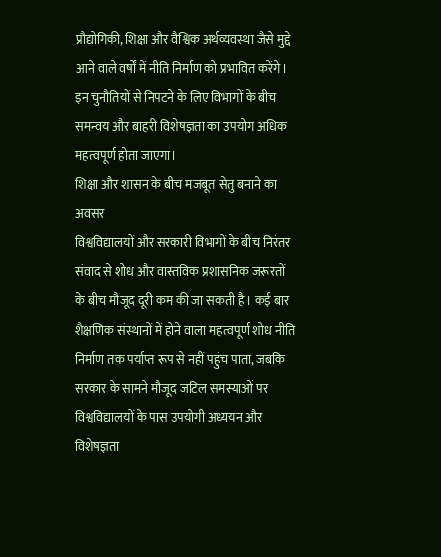प्रौद्योगिकी, शिक्षा और वैश्विक अर्थव्यवस्था जैसे मुद्दे आने वाले वर्षों में नीति निर्माण को प्रभावित करेंगे। इन चुनौतियों से निपटने के लिए विभागों के बीच समन्वय और बाहरी विशेषज्ञता का उपयोग अधिक महत्वपूर्ण होता जाएगा।
शिक्षा और शासन के बीच मजबूत सेतु बनाने का अवसर
विश्वविद्यालयों और सरकारी विभागों के बीच निरंतर संवाद से शोध और वास्तविक प्रशासनिक जरूरतों के बीच मौजूद दूरी कम की जा सकती है। कई बार शैक्षणिक संस्थानों में होने वाला महत्वपूर्ण शोध नीति निर्माण तक पर्याप्त रूप से नहीं पहुंच पाता, जबकि सरकार के सामने मौजूद जटिल समस्याओं पर विश्वविद्यालयों के पास उपयोगी अध्ययन और विशेषज्ञता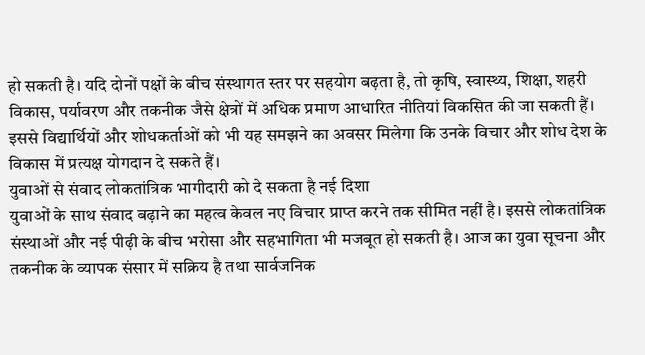हो सकती है। यदि दोनों पक्षों के बीच संस्थागत स्तर पर सहयोग बढ़ता है, तो कृषि, स्वास्थ्य, शिक्षा, शहरी विकास, पर्यावरण और तकनीक जैसे क्षेत्रों में अधिक प्रमाण आधारित नीतियां विकसित की जा सकती हैं। इससे विद्यार्थियों और शोधकर्ताओं को भी यह समझने का अवसर मिलेगा कि उनके विचार और शोध देश के विकास में प्रत्यक्ष योगदान दे सकते हैं।
युवाओं से संवाद लोकतांत्रिक भागीदारी को दे सकता है नई दिशा
युवाओं के साथ संवाद बढ़ाने का महत्व केवल नए विचार प्राप्त करने तक सीमित नहीं है। इससे लोकतांत्रिक संस्थाओं और नई पीढ़ी के बीच भरोसा और सहभागिता भी मजबूत हो सकती है। आज का युवा सूचना और तकनीक के व्यापक संसार में सक्रिय है तथा सार्वजनिक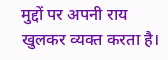मुद्दों पर अपनी राय खुलकर व्यक्त करता है।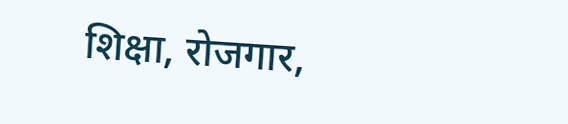शिक्षा, रोजगार,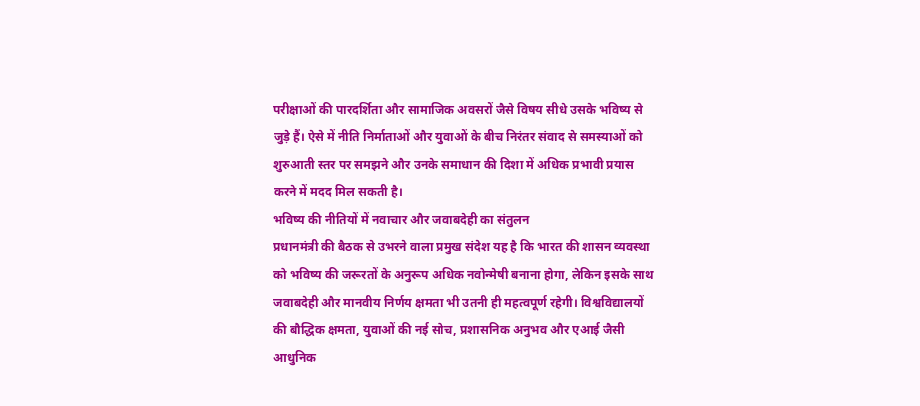परीक्षाओं की पारदर्शिता और सामाजिक अवसरों जैसे विषय सीधे उसके भविष्य से जुड़े हैं। ऐसे में नीति निर्माताओं और युवाओं के बीच निरंतर संवाद से समस्याओं को शुरुआती स्तर पर समझने और उनके समाधान की दिशा में अधिक प्रभावी प्रयास करने में मदद मिल सकती है।
भविष्य की नीतियों में नवाचार और जवाबदेही का संतुलन
प्रधानमंत्री की बैठक से उभरने वाला प्रमुख संदेश यह है कि भारत की शासन व्यवस्था को भविष्य की जरूरतों के अनुरूप अधिक नवोन्मेषी बनाना होगा, लेकिन इसके साथ जवाबदेही और मानवीय निर्णय क्षमता भी उतनी ही महत्वपूर्ण रहेगी। विश्वविद्यालयों की बौद्धिक क्षमता, युवाओं की नई सोच, प्रशासनिक अनुभव और एआई जैसी आधुनिक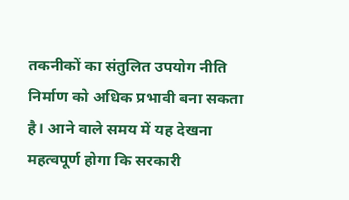तकनीकों का संतुलित उपयोग नीति निर्माण को अधिक प्रभावी बना सकता है। आने वाले समय में यह देखना महत्वपूर्ण होगा कि सरकारी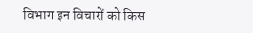विभाग इन विचारों को किस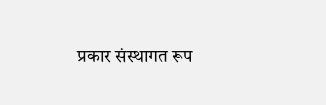प्रकार संस्थागत रूप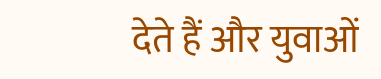देते हैं और युवाओं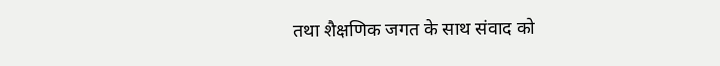तथा शैक्षणिक जगत के साथ संवाद को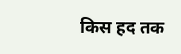किस हद तक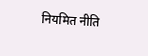नियमित नीति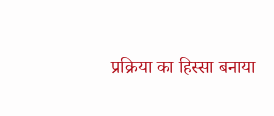प्रक्रिया का हिस्सा बनाया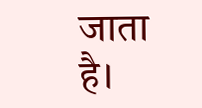जाता है।